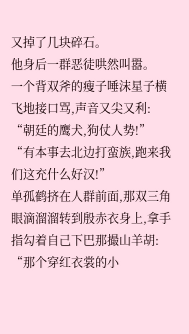又掉了几块碎石。
他身后一群恶徒哄然叫嚣。
一个背双斧的瘦子唾沫星子横飞地接口骂,声音又尖又利:
“朝廷的鹰犬,狗仗人势!”
“有本事去北边打蛮族,跑来我们这充什么好汉!”
单孤鹤挤在人群前面,那双三角眼滴溜溜转到殷赤衣身上,拿手指勾着自己下巴那撮山羊胡:
“那个穿红衣裳的小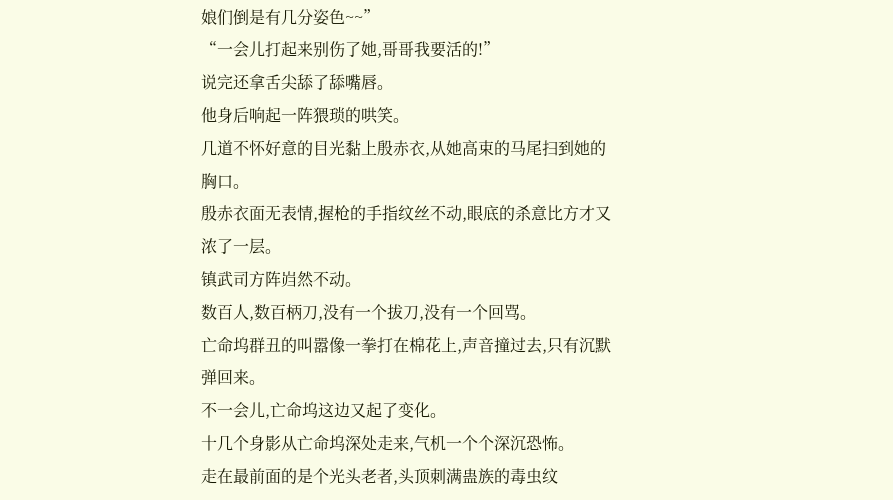娘们倒是有几分姿色~~”
“一会儿打起来别伤了她,哥哥我要活的!”
说完还拿舌尖舔了舔嘴唇。
他身后响起一阵猥琐的哄笑。
几道不怀好意的目光黏上殷赤衣,从她高束的马尾扫到她的胸口。
殷赤衣面无表情,握枪的手指纹丝不动,眼底的杀意比方才又浓了一层。
镇武司方阵岿然不动。
数百人,数百柄刀,没有一个拔刀,没有一个回骂。
亡命坞群丑的叫嚣像一拳打在棉花上,声音撞过去,只有沉默弹回来。
不一会儿,亡命坞这边又起了变化。
十几个身影从亡命坞深处走来,气机一个个深沉恐怖。
走在最前面的是个光头老者,头顶刺满蛊族的毒虫纹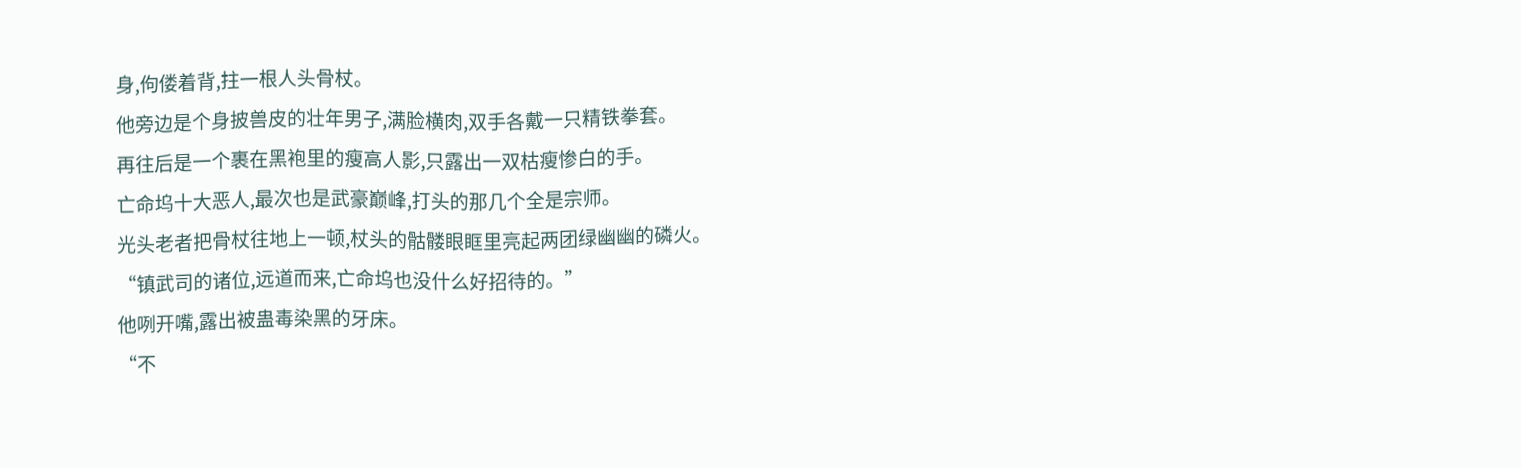身,佝偻着背,拄一根人头骨杖。
他旁边是个身披兽皮的壮年男子,满脸横肉,双手各戴一只精铁拳套。
再往后是一个裹在黑袍里的瘦高人影,只露出一双枯瘦惨白的手。
亡命坞十大恶人,最次也是武豪巅峰,打头的那几个全是宗师。
光头老者把骨杖往地上一顿,杖头的骷髅眼眶里亮起两团绿幽幽的磷火。
“镇武司的诸位,远道而来,亡命坞也没什么好招待的。”
他咧开嘴,露出被蛊毒染黑的牙床。
“不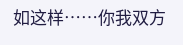如这样……你我双方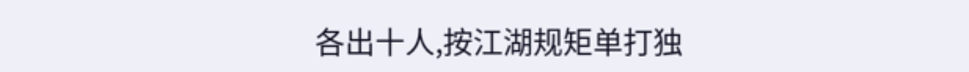各出十人,按江湖规矩单打独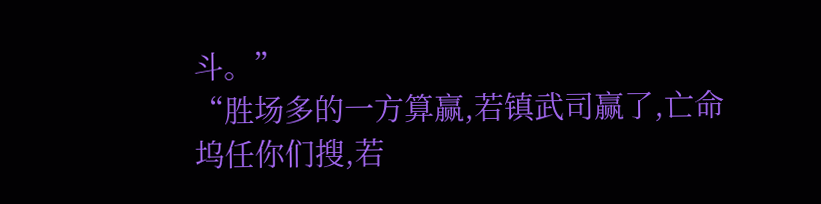斗。”
“胜场多的一方算赢,若镇武司赢了,亡命坞任你们搜,若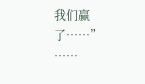我们赢了……”
……